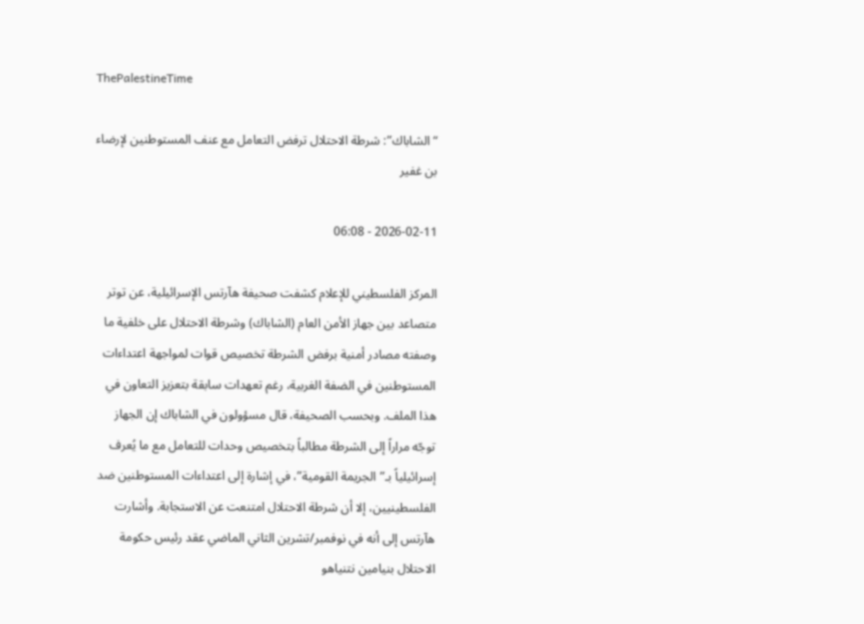ThePalestineTime

“الشاباك”: شرطة الاحتلال ترفض التعامل مع عنف المستوطنين لإرضاء بن غفير

2026-02-11 - 06:08

المركز الفلسطيني للإعلام كشفت صحيفة هآرتس الإسرائيلية، عن توتر متصاعد بين جهاز الأمن العام (الشاباك) وشرطة الاحتلال على خلفية ما وصفته مصادر أمنية برفض الشرطة تخصيص قوات لمواجهة اعتداءات المستوطنين في الضفة الغربية، رغم تعهدات سابقة بتعزيز التعاون في هذا الملف. وبحسب الصحيفة، قال مسؤولون في الشاباك إن الجهاز توجّه مراراً إلى الشرطة مطالباً بتخصيص وحدات للتعامل مع ما يُعرف إسرائيلياً بـ”الجريمة القومية”، في إشارة إلى اعتداءات المستوطنين ضد الفلسطينيين، إلا أن شرطة الاحتلال امتنعت عن الاستجابة. وأشارت هآرتس إلى أنه في نوفمبر/تشرين الثاني الماضي عقد رئيس حكومة الاحتلال بنيامين نتنياهو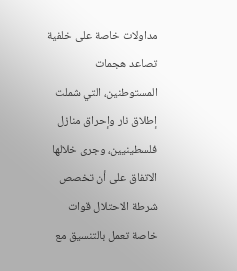مداولات خاصة على خلفية تصاعد هجمات المستوطنين، التي شملت إطلاق نار وإحراق منازل فلسطينيين، وجرى خلالها الاتفاق على أن تخصص شرطة الاحتلال قوات خاصة تعمل بالتنسيق مع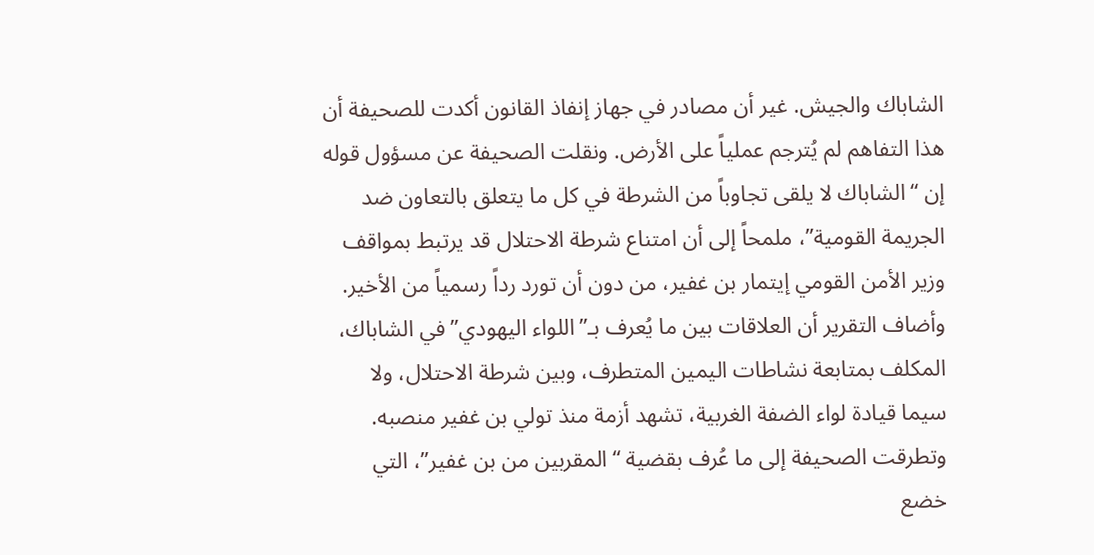الشاباك والجيش. غير أن مصادر في جهاز إنفاذ القانون أكدت للصحيفة أن هذا التفاهم لم يُترجم عملياً على الأرض. ونقلت الصحيفة عن مسؤول قوله إن “الشاباك لا يلقى تجاوباً من الشرطة في كل ما يتعلق بالتعاون ضد الجريمة القومية”، ملمحاً إلى أن امتناع شرطة الاحتلال قد يرتبط بمواقف وزير الأمن القومي إيتمار بن غفير، من دون أن تورد رداً رسمياً من الأخير. وأضاف التقرير أن العلاقات بين ما يُعرف بـ”اللواء اليهودي” في الشاباك، المكلف بمتابعة نشاطات اليمين المتطرف، وبين شرطة الاحتلال، ولا سيما قيادة لواء الضفة الغربية، تشهد أزمة منذ تولي بن غفير منصبه. وتطرقت الصحيفة إلى ما عُرف بقضية “المقربين من بن غفير”، التي خضع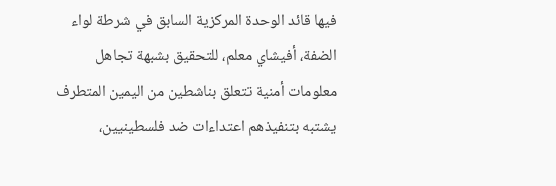فيها قائد الوحدة المركزية السابق في شرطة لواء الضفة، أفيشاي معلم، للتحقيق بشبهة تجاهل معلومات أمنية تتعلق بناشطين من اليمين المتطرف يشتبه بتنفيذهم اعتداءات ضد فلسطينيين،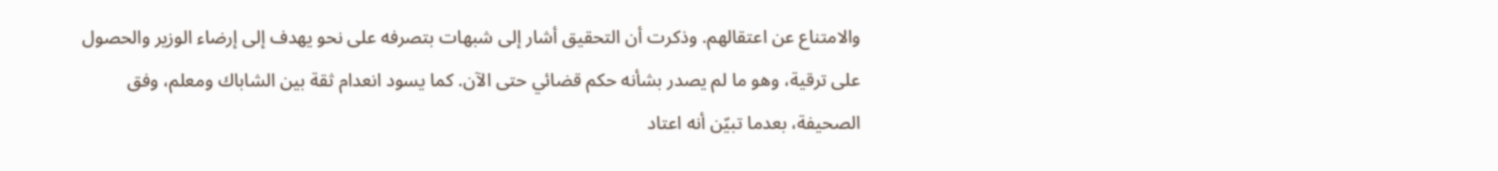والامتناع عن اعتقالهم. وذكرت أن التحقيق أشار إلى شبهات بتصرفه على نحو يهدف إلى إرضاء الوزير والحصول على ترقية، وهو ما لم يصدر بشأنه حكم قضائي حتى الآن. كما يسود انعدام ثقة بين الشاباك ومعلم، وفق الصحيفة، بعدما تبيّن أنه اعتاد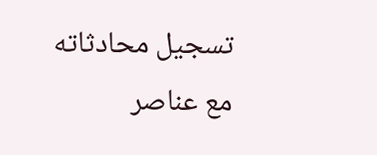تسجيل محادثاته مع عناصر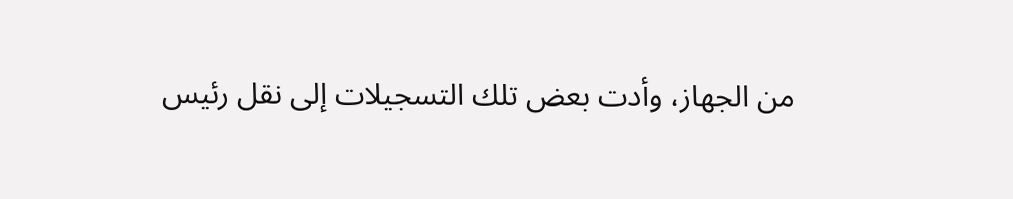من الجهاز، وأدت بعض تلك التسجيلات إلى نقل رئيس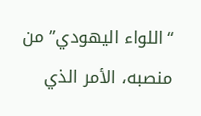“اللواء اليهودي” من منصبه، الأمر الذي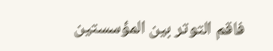فاقم التوتر بين المؤسستين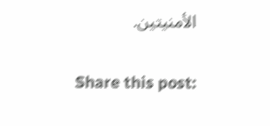الأمنيتين.

Share this post: